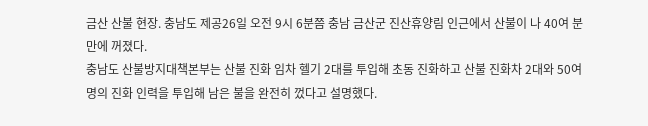금산 산불 현장. 충남도 제공26일 오전 9시 6분쯤 충남 금산군 진산휴양림 인근에서 산불이 나 40여 분 만에 꺼졌다.
충남도 산불방지대책본부는 산불 진화 임차 헬기 2대를 투입해 초동 진화하고 산불 진화차 2대와 50여 명의 진화 인력을 투입해 남은 불을 완전히 껐다고 설명했다.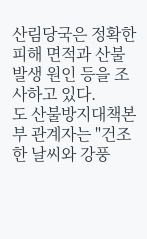산림당국은 정확한 피해 면적과 산불 발생 원인 등을 조사하고 있다.
도 산불방지대책본부 관계자는 "건조한 날씨와 강풍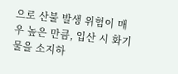으로 산불 발생 위험이 매우 높은 만큼, 입산 시 화기물을 소지하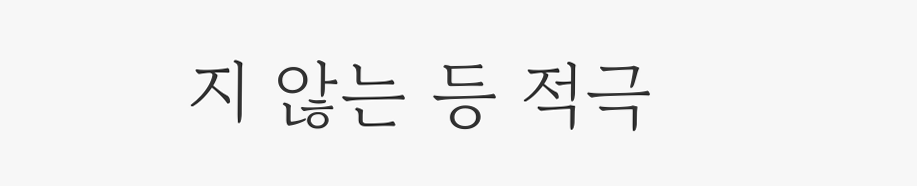지 않는 등 적극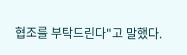협조를 부탁드린다"고 말했다.